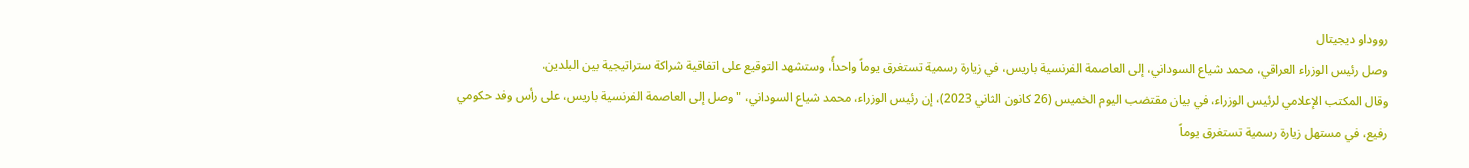رووداو ديجيتال
وصل رئيس الوزراء العراقي، محمد شياع السوداني، إلى العاصمة الفرنسية باريس، في زيارة رسمية تستغرق يوماً واحدأً، وستشهد التوقيع على اتفاقية شراكة ستراتيجية بين البلدين.
وقال المكتب الإعلامي لرئيس الوزراء، في بيان مقتضب اليوم الخميس (26 كانون الثاني 2023)، إن رئيس الوزراء، محمد شياع السوداني، "وصل إلى العاصمة الفرنسية باريس، على رأس وفد حكومي رفيع، في مستهل زيارة رسمية تستغرق يوماً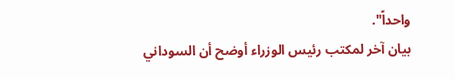واحداً".
بيان آخر لمكتب رئيس الوزراء أوضح أن السوداني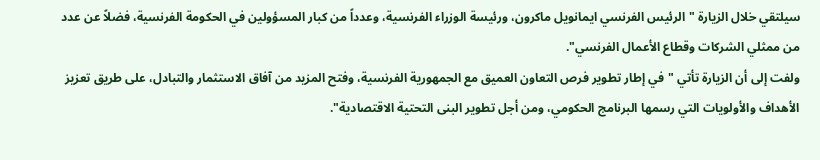سيلتقي خلال الزيارة "الرئيس الفرنسي ايمانويل ماكرون، ورئيسة الوزراء الفرنسية، وعدداً من كبار المسؤولين في الحكومة الفرنسية، فضلاً عن عدد من ممثلي الشركات وقطاع الأعمال الفرنسي".
ولفت إلى أن الزيارة تأتي "في إطار تطوير فرص التعاون العميق مع الجمهورية الفرنسية، وفتح المزيد من آفاق الاستثمار والتبادل، على طريق تعزيز الأهداف والأولويات التي رسمها البرنامج الحكومي، ومن أجل تطوير البنى التحتية الاقتصادية".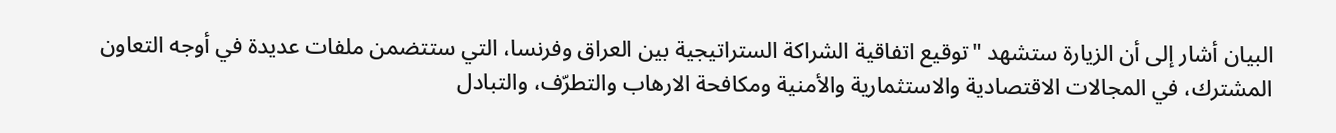البيان أشار إلى أن الزيارة ستشهد "توقيع اتفاقية الشراكة الستراتيجية بين العراق وفرنسا، التي ستتضمن ملفات عديدة في أوجه التعاون المشترك، في المجالات الاقتصادية والاستثمارية والأمنية ومكافحة الارهاب والتطرّف، والتبادل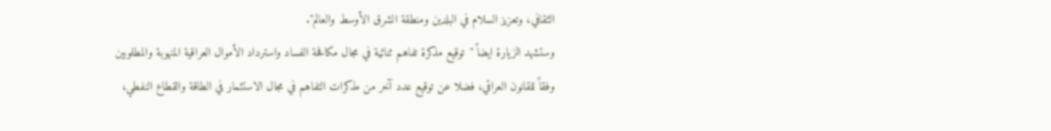الثقافي، وتعزيز السلام في البلدين ومنطقة الشرق الأوسط والعالم".
وستشهد الزيارة ايضاً "توقيع مذكرة تفاهم ثنائية في مجال مكافحة الفساد واسترداد الأموال العراقية المنهوبة والمطلوبين وفقاً للقانون العراقي، فضلا عن توقيع عدد آخر من مذكرات التفاهم في مجال الاستثمار في الطاقة والقطاع النفطي،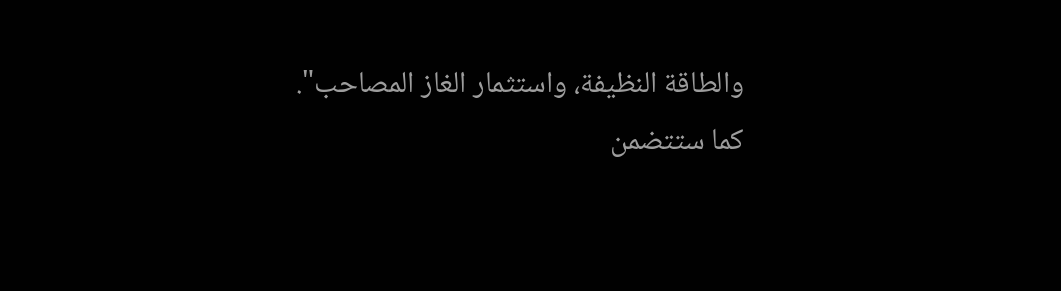والطاقة النظيفة، واستثمار الغاز المصاحب".
كما ستتضمن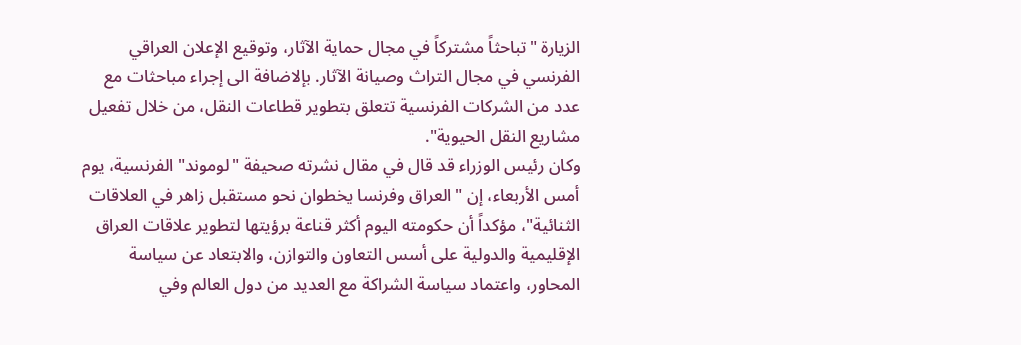الزيارة "تباحثاً مشتركاً في مجال حماية الآثار، وتوقيع الإعلان العراقي الفرنسي في مجال التراث وصيانة الآثار. بإلاضافة الى إجراء مباحثات مع عدد من الشركات الفرنسية تتعلق بتطوير قطاعات النقل، من خلال تفعيل مشاريع النقل الحيوية".
وكان رئيس الوزراء قد قال في مقال نشرته صحيفة "لوموند" الفرنسية، يوم أمس الأربعاء، إن "العراق وفرنسا يخطوان نحو مستقبل زاهر في العلاقات الثنائية"، مؤكداً أن حكومته اليوم أكثر قناعة برؤيتها لتطوير علاقات العراق الإقليمية والدولية على أسس التعاون والتوازن، والابتعاد عن سياسة المحاور، واعتماد سياسة الشراكة مع العديد من دول العالم وفي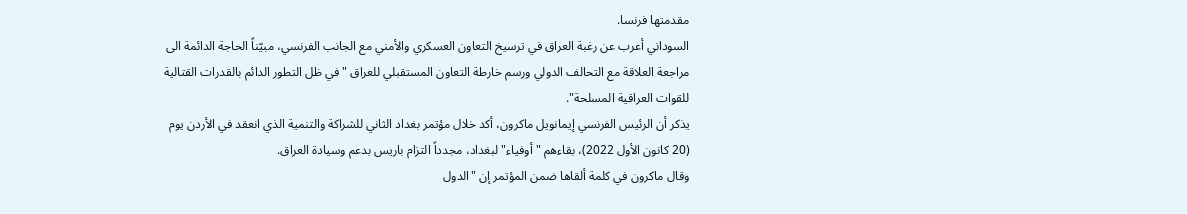مقدمتها فرنسا.
السوداني أعرب عن رغبة العراق في ترسيخ التعاون العسكري والأمني مع الجانب الفرنسي، مبيّناً الحاجة الدائمة الى مراجعة العلاقة مع التحالف الدولي ورسم خارطة التعاون المستقبلي للعراق "في ظل التطور الدائم بالقدرات القتالية للقوات العراقية المسلحة".
يذكر أن الرئيس الفرنسي إيمانويل ماكرون، أكد خلال مؤتمر بغداد الثاني للشراكة والتنمية الذي انعقد في الأردن يوم (20 كانون الأول 2022)، بقاءهم "أوفياء" لبغداد، مجدداً التزام باريس بدعم وسيادة العراق.
وقال ماكرون في كلمة ألقاها ضمن المؤتمر إن "الدول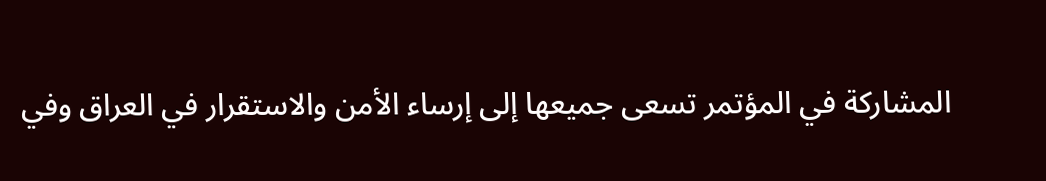المشاركة في المؤتمر تسعى جميعها إلى إرساء الأمن والاستقرار في العراق وفي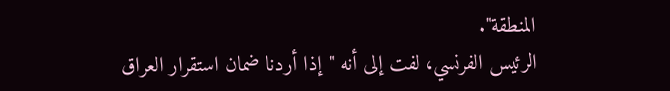المنطقة".
الرئيس الفرنسي، لفت إلى أنه "إذا أردنا ضمان استقرار العراق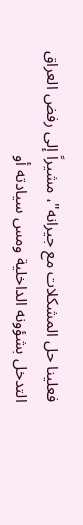فعلينا حل المشكلات مع جيرانه"، مشيراً إلى رفض العراق التدخل بشؤونه الداخلية ومس سيادته أو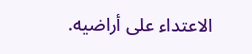الاعتداء على أراضيه.